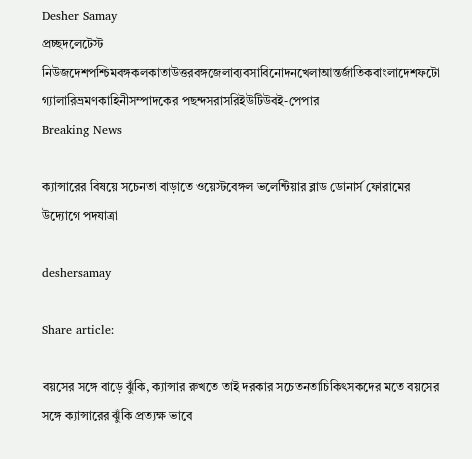Desher Samay
প্রচ্ছদলেটেস্ট নিউজদেশপশ্চিমবঙ্গকলকাতাউত্তরবঙ্গজেলাব্যবসাবিনোদনখেলাআন্তর্জাতিকবাংলাদেশফটো গ্যালারিভ্রমণকাহিনীসম্পাদকের পছন্দসরাসরিইউটিউবই-পেপার
Breaking News

ক্যান্সারের বিষয়ে সচেনতা বাড়াতে ওয়েস্টবেঙ্গল ভলেন্টিয়ার ব্লাড ডোনার্স ফোরামের উদ্যোগে পদযাত্রা

deshersamay

Share article:

বয়সের সঙ্গে বাড়ে ঝুঁকি, ক্যান্সার রুখতে তাই দরকার সচেতনতাচিকিৎসকদের মতে বয়সের সঙ্গে ক্যান্সারের ঝুঁকি প্রত্যক্ষ ভাবে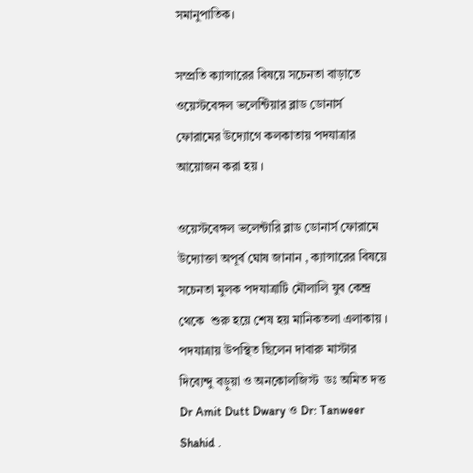সমানুপাতিক।

সম্প্রতি ক্যান্সারের বিষয়ে সচেনতা বাড়াতে ওয়েস্টবেঙ্গল ভলেন্টিয়ার ব্লাড ডোনার্স ফোরামের উদ্যোগে কলকাতায় পদযাত্রার আয়োজন করা হয় ।

ওয়েস্টবেঙ্গল ভলেন্টারি ব্লাড ডোনার্স ফোরামে উদ্যোক্তা অপূর্ব ঘোষ জানান , ক্যান্সারের বিষয়ে সচেনতা মুলক পদযাত্রাটি মৌলালি যুব কেন্দ্র থেকে  শুরু হয়ে শেষ হয় মানিকতলা এলাকায় । পদযাত্রায় উপস্থিত ছিলেন দাবারু মাস্টার দিব্যেন্দু বড়ুয়া ও অনকোলজিস্ট  ডঃ অমিত দত্ত  Dr Amit Dutt Dwary ও Dr: Tanweer Shahid .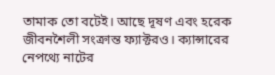তামাক তো বটেই। আছে দূষণ এবং হরেক জীবনশৈলী সংক্রান্ত ফ্যাক্টরও। ক্যান্সারের নেপথ্যে নাটের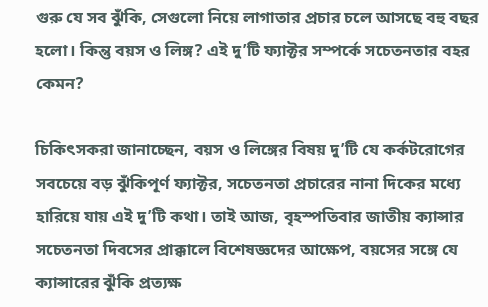গুরু যে সব ঝুঁকি, সেগুলো নিয়ে লাগাতার প্রচার চলে আসছে বহু বছর হলো। কিন্তু বয়স ও লিঙ্গ? এই দু’টি ফ্যাক্টর সম্পর্কে সচেতনতার বহর কেমন?

চিকিৎসকরা জানাচ্ছেন, বয়স ও লিঙ্গের বিষয় দু’টি যে কর্কটরোগের সবচেয়ে বড় ঝুঁকিপূর্ণ ফ্যাক্টর, সচেতনতা প্রচারের নানা দিকের মধ্যে হারিয়ে যায় এই দু’টি কথা। তাই আজ, বৃহস্পতিবার জাতীয় ক্যান্সার সচেতনতা দিবসের প্রাক্কালে বিশেষজ্ঞদের আক্ষেপ, বয়সের সঙ্গে যে ক্যান্সারের ঝুঁকি প্রত্যক্ষ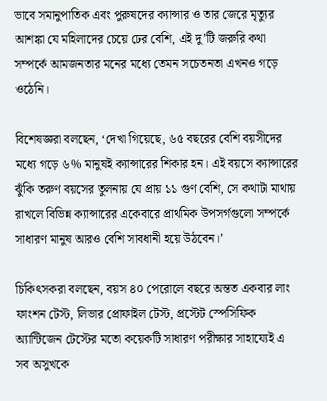ভাবে সমানুপাতিক এবং পুরুষদের ক্যান্সার ও তার জেরে মৃত্যুর আশঙ্কা যে মহিলাদের চেয়ে ঢের বেশি, এই দু’টি জরুরি কথা সম্পর্কে আমজনতার মনের মধ্যে তেমন সচেতনতা এখনও গড়ে ওঠেনি।

বিশেষজ্ঞরা বলছেন, ‘দেখা গিয়েছে, ৬৫ বছরের বেশি বয়সীদের মধ্যে গড়ে ৬% মানুষই ক্যান্সারের শিকার হন। এই বয়সে ক্যান্সারের ঝুঁকি তরুণ বয়সের তুলনায় যে প্রায় ১১ গুণ বেশি, সে কথাটা মাথায় রাখলে বিভিন্ন ক্যান্সারের একেবারে প্রাথমিক উপসর্গগুলো সম্পর্কে সাধারণ মানুষ আরও বেশি সাবধানী হয়ে উঠবেন।’

চিকিৎসকরা বলছেন, বয়স ৪০ পেরোলে বছরে অন্তত একবার লাং ফাংশন টেস্ট, লিভার প্রোফাইল টেস্ট, প্রস্টেট স্পেসিফিক অ্যান্টিজেন টেস্টের মতো কয়েকটি সাধারণ পরীক্ষার সাহায্যেই এ সব অসুখকে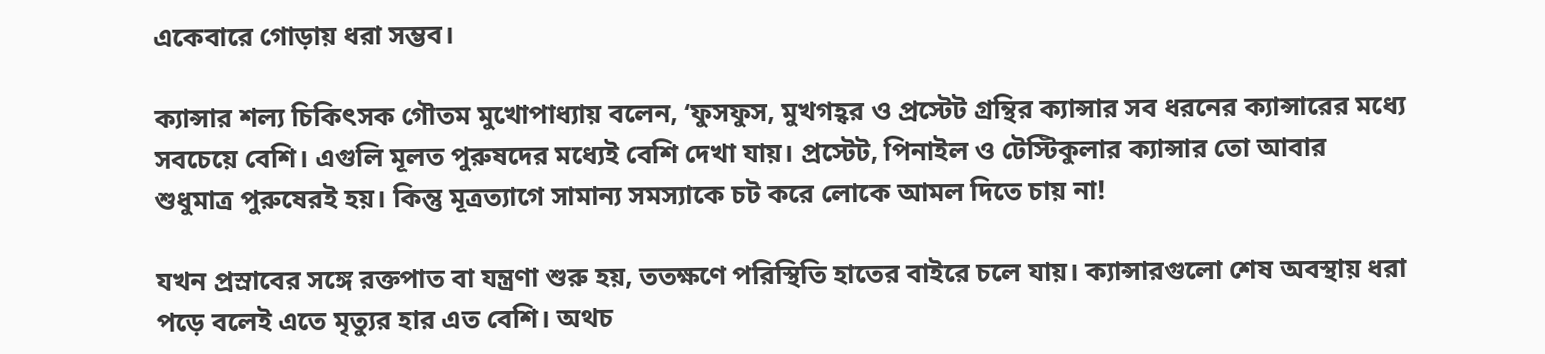একেবারে গোড়ায় ধরা সম্ভব।

ক্যান্সার শল্য চিকিৎসক গৌতম মুখোপাধ্যায় বলেন, ‘ফুসফুস, মুখগহ্বর ও প্রস্টেট গ্রন্থির ক্যান্সার সব ধরনের ক্যান্সারের মধ্যে সবচেয়ে বেশি। এগুলি মূলত পুরুষদের মধ্যেই বেশি দেখা যায়। প্রস্টেট, পিনাইল ও টেস্টিকুলার ক্যান্সার তো আবার শুধুমাত্র পুরুষেরই হয়। কিন্তু মূত্রত্যাগে সামান্য সমস্যাকে চট করে লোকে আমল দিতে চায় না!

যখন প্রস্রাবের সঙ্গে রক্তপাত বা যন্ত্রণা শুরু হয়, ততক্ষণে পরিস্থিতি হাতের বাইরে চলে যায়। ক্যান্সারগুলো শেষ অবস্থায় ধরা পড়ে বলেই এতে মৃত্যুর হার এত বেশি। অথচ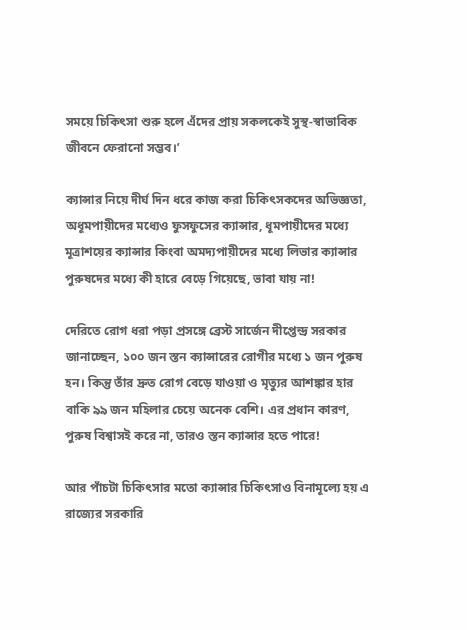সময়ে চিকিৎসা শুরু হলে এঁদের প্রায় সকলকেই সুস্থ-স্বাভাবিক জীবনে ফেরানো সম্ভব।’

ক্যান্সার নিয়ে দীর্ঘ দিন ধরে কাজ করা চিকিৎসকদের অভিজ্ঞতা, অধূমপায়ীদের মধ্যেও ফুসফুসের ক্যান্সার, ধূমপায়ীদের মধ্যে মূত্রাশয়ের ক্যান্সার কিংবা অমদ্যপায়ীদের মধ্যে লিভার ক্যান্সার পুরুষদের মধ্যে কী হারে বেড়ে গিয়েছে, ভাবা যায় না!

দেরিতে রোগ ধরা পড়া প্রসঙ্গে ব্রেস্ট সার্জেন দীপ্তেন্দ্র সরকার জানাচ্ছেন, ১০০ জন স্তন ক্যান্সারের রোগীর মধ্যে ১ জন পুরুষ হন। কিন্তু তাঁর দ্রুত রোগ বেড়ে যাওয়া ও মৃত্যুর আশঙ্কার হার বাকি ৯৯ জন মহিলার চেয়ে অনেক বেশি। এর প্রধান কারণ, পুরুষ বিশ্বাসই করে না, তারও স্তন ক্যান্সার হতে পারে!

আর পাঁচটা চিকিৎসার মতো ক্যান্সার চিকিৎসাও বিনামূল্যে হয় এ রাজ্যের সরকারি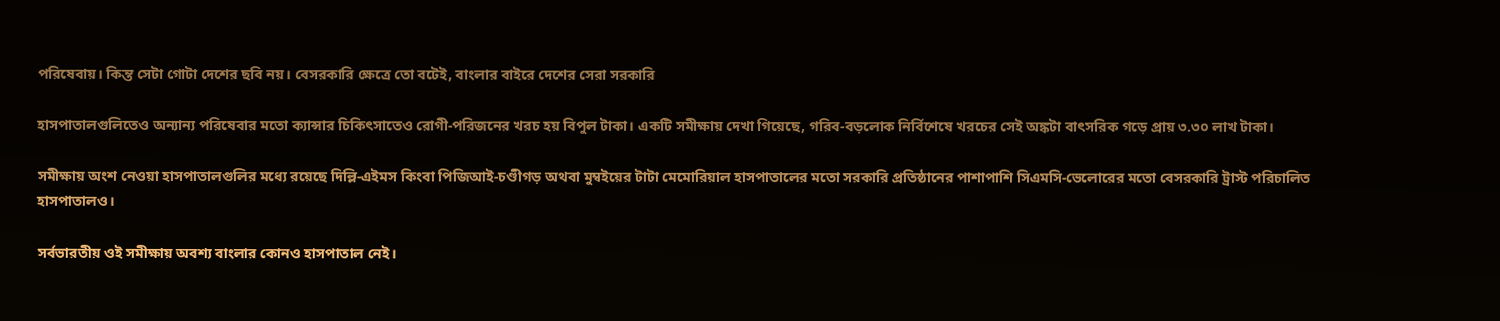পরিষেবায়। কিন্ত সেটা গোটা দেশের ছবি নয়। বেসরকারি ক্ষেত্রে তো বটেই, বাংলার বাইরে দেশের সেরা সরকারি

হাসপাতালগুলিতেও অন্যান্য পরিষেবার মতো ক্যান্সার চিকিৎসাতেও রোগী-পরিজনের খরচ হয় বিপুল টাকা। একটি সমীক্ষায় দেখা গিয়েছে, গরিব-বড়লোক নির্বিশেষে খরচের সেই অঙ্কটা বাৎসরিক গড়ে প্রায় ৩.৩০ লাখ টাকা।

সমীক্ষায় অংশ নেওয়া হাসপাতালগুলির মধ্যে রয়েছে দিল্লি-এইমস কিংবা পিজিআই-চণ্ডীগড় অথবা মুম্বইয়ের টাটা মেমোরিয়াল হাসপাতালের মতো সরকারি প্রতিষ্ঠানের পাশাপাশি সিএমসি-ভেলোরের মতো বেসরকারি ট্রাস্ট পরিচালিত হাসপাতালও।

সর্বভারতীয় ওই সমীক্ষায় অবশ্য বাংলার কোনও হাসপাতাল নেই।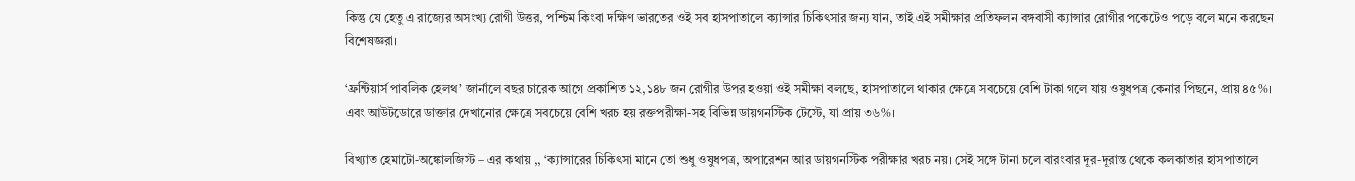কিন্তু যে হেতু এ রাজ্যের অসংখ্য রোগী উত্তর, পশ্চিম কিংবা দক্ষিণ ভারতের ওই সব হাসপাতালে ক্যান্সার চিকিৎসার জন্য যান, তাই এই সমীক্ষার প্রতিফলন বঙ্গবাসী ক্যান্সার রোগীর পকেটেও পড়ে বলে মনে করছেন বিশেষজ্ঞরা।

‘ফ্রন্টিয়ার্স পাবলিক হেলথ’ জার্নালে বছর চারেক আগে প্রকাশিত ১২,১৪৮ জন রোগীর উপর হওয়া ওই সমীক্ষা বলছে, হাসপাতালে থাকার ক্ষেত্রে সবচেয়ে বেশি টাকা গলে যায় ওষুধপত্র কেনার পিছনে, প্রায় ৪৫%। এবং আউটডোরে ডাক্তার দেখানোর ক্ষেত্রে সবচেয়ে বেশি খরচ হয় রক্তপরীক্ষা-সহ বিভিন্ন ডায়গনস্টিক টেস্টে, যা প্রায় ৩৬%।

বিখ্যাত হেমাটো-অঙ্কোলজিস্ট – এর কথায় ,, ‘ক্যান্সারের চিকিৎসা মানে তো শুধু ওষুধপত্র, অপারেশন আর ডায়গনস্টিক পরীক্ষার খরচ নয়। সেই সঙ্গে টানা চলে বারংবার দূর-দূরান্ত থেকে কলকাতার হাসপাতালে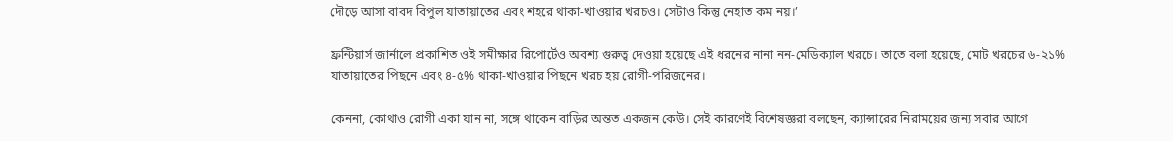দৌড়ে আসা বাবদ বিপুল যাতায়াতের এবং শহরে থাকা-খাওয়ার খরচও। সেটাও কিন্তু নেহাত কম নয়।’

ফ্রন্টিয়ার্স জার্নালে প্রকাশিত ওই সমীক্ষার রিপোর্টেও অবশ্য গুরুত্ব দেওয়া হয়েছে এই ধরনের নানা নন-মেডিক্যাল খরচে। তাতে বলা হয়েছে, মোট খরচের ৬-২১% যাতায়াতের পিছনে এবং ৪-৫% থাকা-খাওয়ার পিছনে খরচ হয় রোগী-পরিজনের।

কেননা, কোথাও রোগী একা যান না, সঙ্গে থাকেন বাড়ির অন্তত একজন কেউ। সেই কারণেই বিশেষজ্ঞরা বলছেন, ক্যান্সারের নিরাময়ের জন্য সবার আগে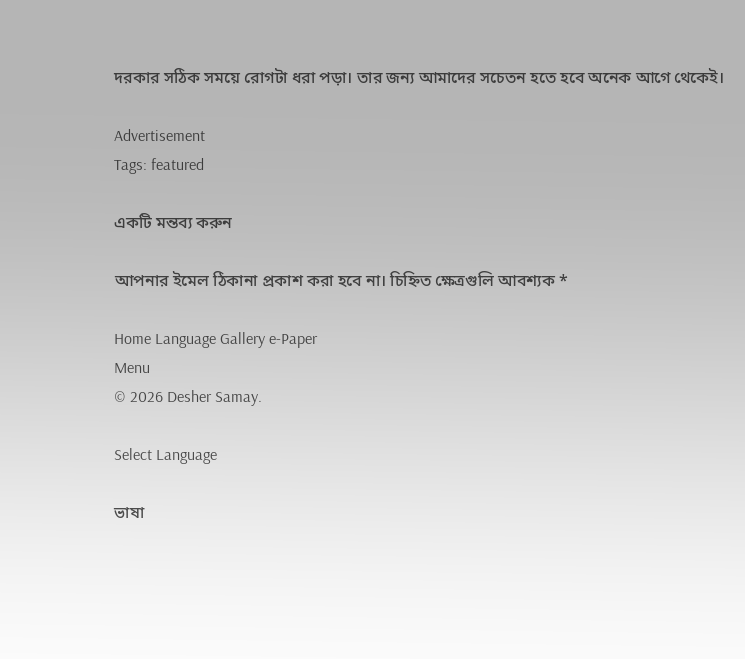দরকার সঠিক সময়ে রোগটা ধরা পড়া। তার জন্য আমাদের সচেতন হতে হবে অনেক আগে থেকেই।

Advertisement
Tags: featured

একটি মন্তব্য করুন

আপনার ইমেল ঠিকানা প্রকাশ করা হবে না। চিহ্নিত ক্ষেত্রগুলি আবশ্যক *

Home Language Gallery e-Paper
Menu
© 2026 Desher Samay.

Select Language

ভাষা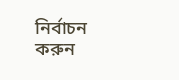নির্বাচন করুন